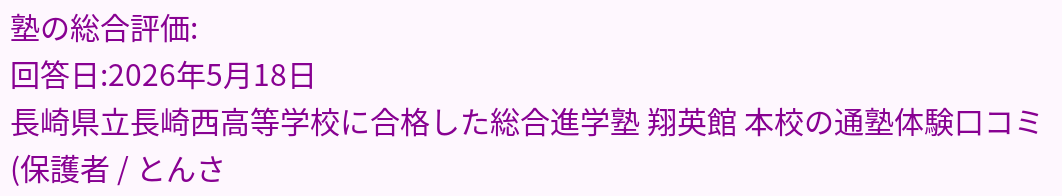塾の総合評価:
回答日:2026年5月18日
長崎県立長崎西高等学校に合格した総合進学塾 翔英館 本校の通塾体験口コミ(保護者 / とんさ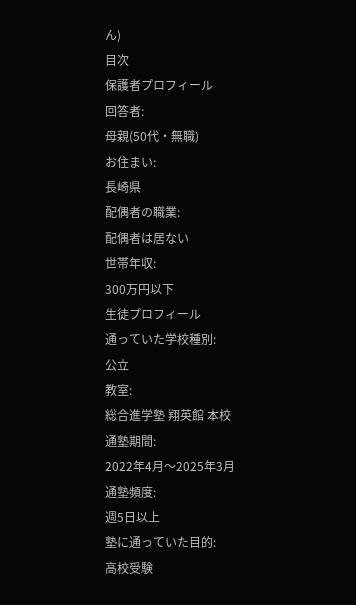ん)
目次
保護者プロフィール
回答者:
母親(50代・無職)
お住まい:
長崎県
配偶者の職業:
配偶者は居ない
世帯年収:
300万円以下
生徒プロフィール
通っていた学校種別:
公立
教室:
総合進学塾 翔英館 本校
通塾期間:
2022年4月〜2025年3月
通塾頻度:
週5日以上
塾に通っていた目的:
高校受験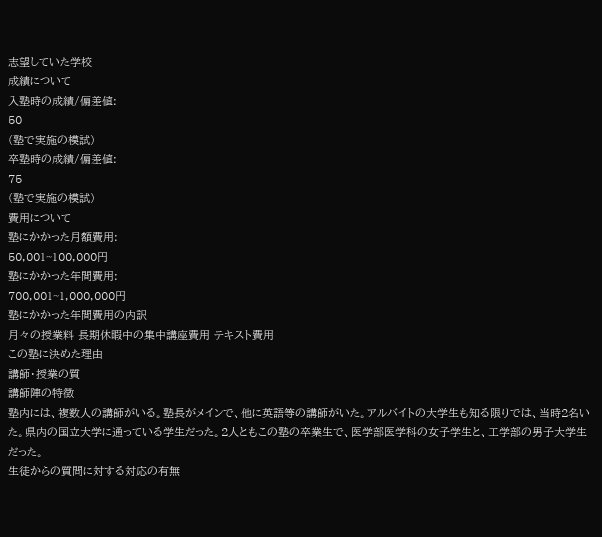志望していた学校
成績について
入塾時の成績/偏差値:
50
(塾で実施の模試)
卒塾時の成績/偏差値:
75
(塾で実施の模試)
費用について
塾にかかった月額費用:
50,001~100,000円
塾にかかった年間費用:
700,001~1,000,000円
塾にかかった年間費用の内訳
月々の授業料 長期休暇中の集中講座費用 テキスト費用
この塾に決めた理由
講師・授業の質
講師陣の特徴
塾内には、複数人の講師がいる。塾長がメインで、他に英語等の講師がいた。アルバイトの大学生も知る限りでは、当時2名いた。県内の国立大学に通っている学生だった。2人ともこの塾の卒業生で、医学部医学科の女子学生と、工学部の男子大学生だった。
生徒からの質問に対する対応の有無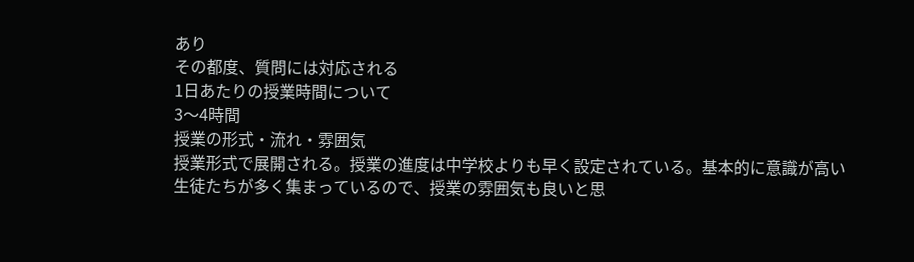あり
その都度、質問には対応される
1日あたりの授業時間について
3〜4時間
授業の形式・流れ・雰囲気
授業形式で展開される。授業の進度は中学校よりも早く設定されている。基本的に意識が高い生徒たちが多く集まっているので、授業の雰囲気も良いと思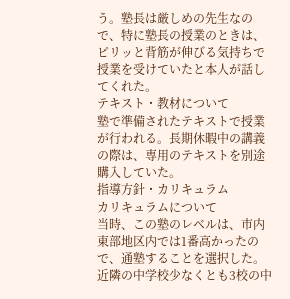う。塾長は厳しめの先生なので、特に塾長の授業のときは、ピリッと背筋が伸びる気持ちで授業を受けていたと本人が話してくれた。
テキスト・教材について
塾で準備されたテキストで授業が行われる。長期休暇中の講義の際は、専用のテキストを別途購入していた。
指導方針・カリキュラム
カリキュラムについて
当時、この塾のレベルは、市内東部地区内では1番高かったので、通塾することを選択した。近隣の中学校少なくとも3校の中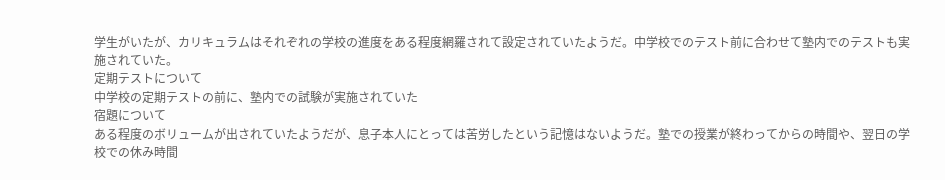学生がいたが、カリキュラムはそれぞれの学校の進度をある程度網羅されて設定されていたようだ。中学校でのテスト前に合わせて塾内でのテストも実施されていた。
定期テストについて
中学校の定期テストの前に、塾内での試験が実施されていた
宿題について
ある程度のボリュームが出されていたようだが、息子本人にとっては苦労したという記憶はないようだ。塾での授業が終わってからの時間や、翌日の学校での休み時間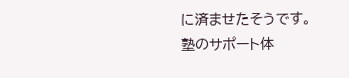に済ませたそうです。
塾のサポート体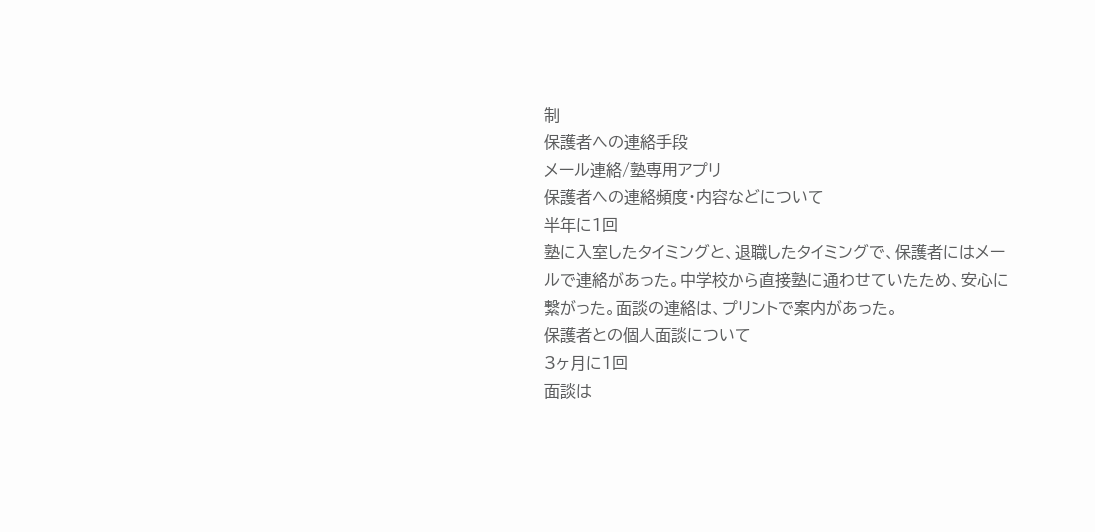制
保護者への連絡手段
メール連絡/塾専用アプリ
保護者への連絡頻度・内容などについて
半年に1回
塾に入室したタイミングと、退職したタイミングで、保護者にはメールで連絡があった。中学校から直接塾に通わせていたため、安心に繋がった。面談の連絡は、プリントで案内があった。
保護者との個人面談について
3ヶ月に1回
面談は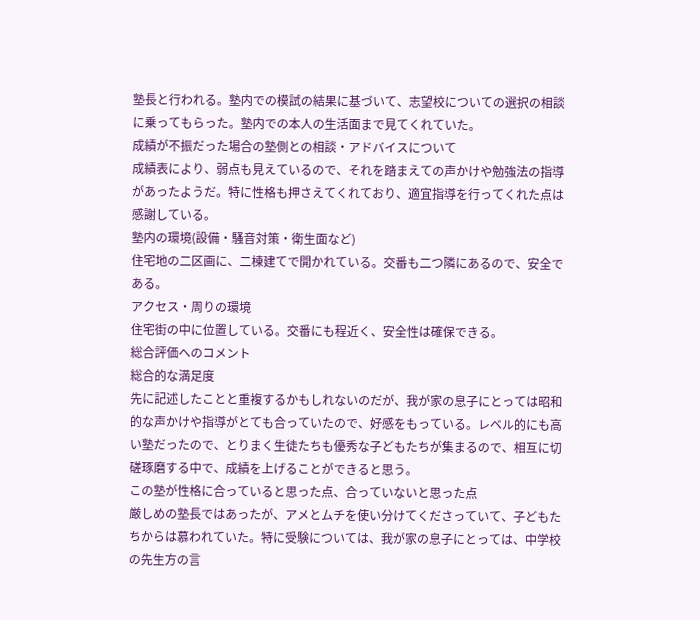塾長と行われる。塾内での模試の結果に基づいて、志望校についての選択の相談に乗ってもらった。塾内での本人の生活面まで見てくれていた。
成績が不振だった場合の塾側との相談・アドバイスについて
成績表により、弱点も見えているので、それを踏まえての声かけや勉強法の指導があったようだ。特に性格も押さえてくれており、適宜指導を行ってくれた点は感謝している。
塾内の環境(設備・騒音対策・衛生面など)
住宅地の二区画に、二棟建てで開かれている。交番も二つ隣にあるので、安全である。
アクセス・周りの環境
住宅街の中に位置している。交番にも程近く、安全性は確保できる。
総合評価へのコメント
総合的な満足度
先に記述したことと重複するかもしれないのだが、我が家の息子にとっては昭和的な声かけや指導がとても合っていたので、好感をもっている。レベル的にも高い塾だったので、とりまく生徒たちも優秀な子どもたちが集まるので、相互に切磋琢磨する中で、成績を上げることができると思う。
この塾が性格に合っていると思った点、合っていないと思った点
厳しめの塾長ではあったが、アメとムチを使い分けてくださっていて、子どもたちからは慕われていた。特に受験については、我が家の息子にとっては、中学校の先生方の言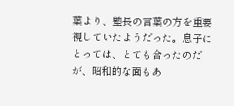葉より、塾長の言葉の方を重要視していたようだった。息子にとっては、とても合ったのだが、昭和的な面もあ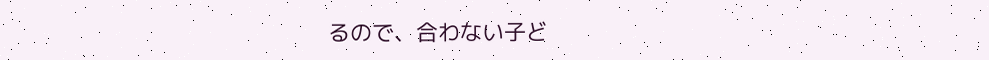るので、合わない子ど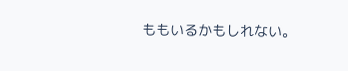ももいるかもしれない。